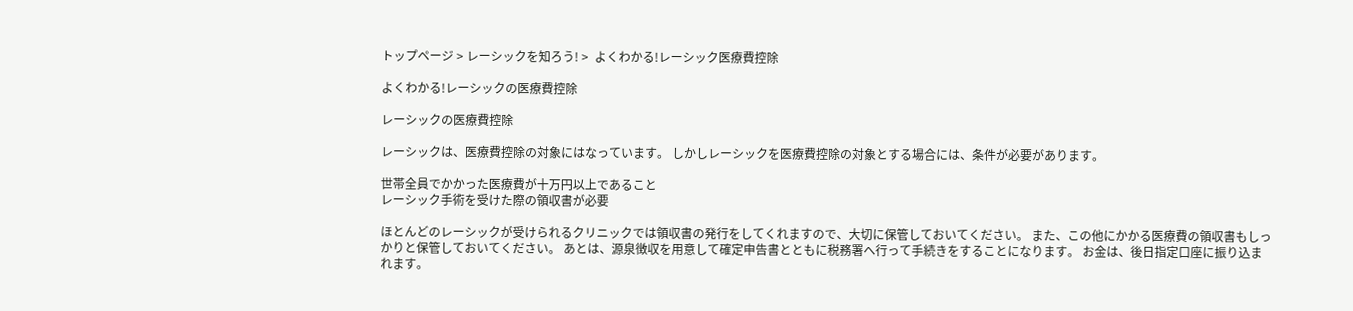トップページ > レーシックを知ろう! >  よくわかる!レーシック医療費控除

よくわかる!レーシックの医療費控除

レーシックの医療費控除

レーシックは、医療費控除の対象にはなっています。 しかしレーシックを医療費控除の対象とする場合には、条件が必要があります。

世帯全員でかかった医療費が十万円以上であること
レーシック手術を受けた際の領収書が必要

ほとんどのレーシックが受けられるクリニックでは領収書の発行をしてくれますので、大切に保管しておいてください。 また、この他にかかる医療費の領収書もしっかりと保管しておいてください。 あとは、源泉徴収を用意して確定申告書とともに税務署へ行って手続きをすることになります。 お金は、後日指定口座に振り込まれます。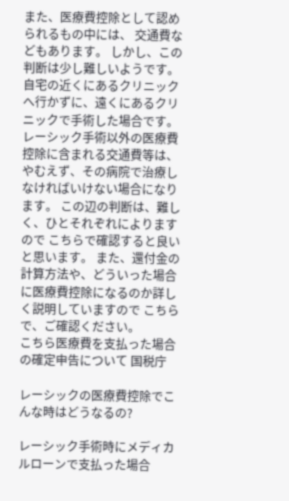また、医療費控除として認められるもの中には、 交通費などもあります。 しかし、この判断は少し難しいようです。 自宅の近くにあるクリニックへ行かずに、遠くにあるクリニックで手術した場合です。 レーシック手術以外の医療費控除に含まれる交通費等は、 やむえず、その病院で治療しなければいけない場合になります。 この辺の判断は、難しく、ひとそれぞれによりますので こちらで確認すると良いと思います。 また、還付金の計算方法や、どういった場合に医療費控除になるのか詳しく説明していますので こちらで、ご確認ください。
こちら医療費を支払った場合の確定申告について 国税庁

レーシックの医療費控除でこんな時はどうなるの?

レーシック手術時にメディカルローンで支払った場合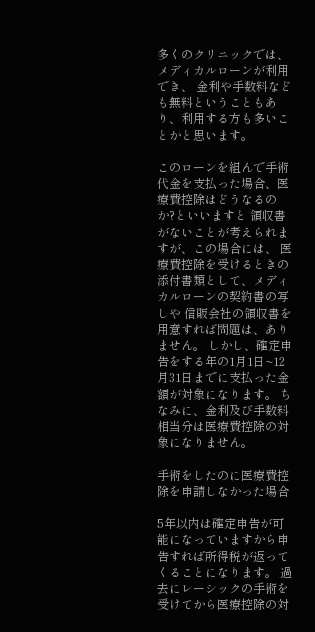多くのクリニックでは、メディカルローンが利用でき、 金利や手数料なども無料ということもあり、利用する方も多いことかと思います。

このローンを組んで手術代金を支払った場合、医療費控除はどうなるのか?といいますと 領収書がないことが考えられますが、この場合には、 医療費控除を受けるときの添付書類として、メディカルローンの契約書の写しや 信販会社の領収書を用意すれば問題は、ありません。 しかし、確定申告をする年の1月1日~12月31日までに支払った金額が対象になります。 ちなみに、金利及び手数料相当分は医療費控除の対象になりません。

手術をしたのに医療費控除を申請しなかった場合

5年以内は確定申告が可能になっていますから申告すれば所得税が返ってくることになります。 過去にレーシックの手術を受けてから医療控除の対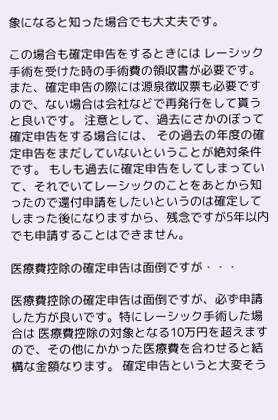象になると知った場合でも大丈夫です。

この場合も確定申告をするときには レーシック手術を受けた時の手術費の領収書が必要です。 また、確定申告の際には源泉徴収票も必要ですので、ない場合は会社などで再発行をして貰うと良いです。 注意として、過去にさかのぼって確定申告をする場合には、 その過去の年度の確定申告をまだしていないということが絶対条件です。 もしも過去に確定申告をしてしまっていて、それでいてレーシックのことをあとから知ったので還付申請をしたいというのは確定してしまった後になりますから、残念ですが5年以内でも申請することはできません。

医療費控除の確定申告は面倒ですが・・・

医療費控除の確定申告は面倒ですが、必ず申請した方が良いです。特にレーシック手術した場合は 医療費控除の対象となる10万円を超えますので、その他にかかった医療費を合わせると結構な金額なります。 確定申告というと大変そう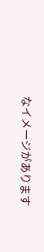なイメージがあります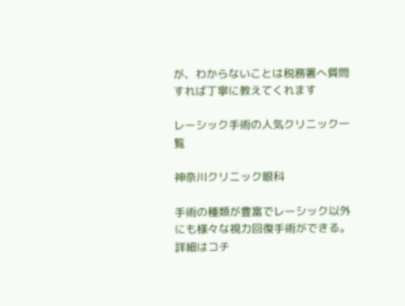が、わからないことは税務署へ質問すれば丁寧に教えてくれます

レーシック手術の人気クリニック一覧

神奈川クリニック眼科

手術の種類が豊富でレーシック以外にも様々な視力回復手術ができる。
詳細はコチ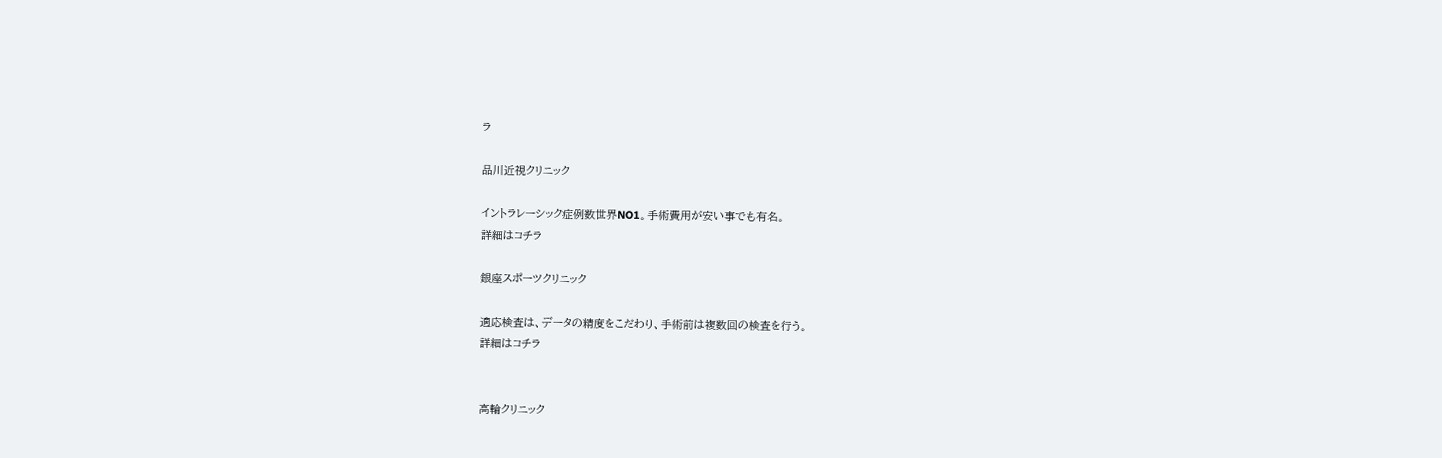ラ

品川近視クリニック

イントラレーシック症例数世界NO1。手術費用が安い事でも有名。
詳細はコチラ

銀座スポーツクリニック

適応検査は、データの精度をこだわり、手術前は複数回の検査を行う。
詳細はコチラ


高輪クリニック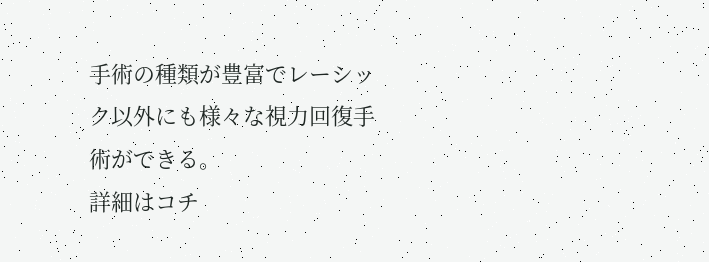手術の種類が豊富でレーシック以外にも様々な視力回復手術ができる。
詳細はコチ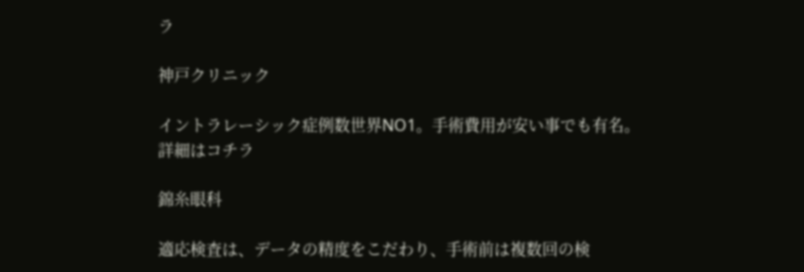ラ

神戸クリニック

イントラレーシック症例数世界NO1。手術費用が安い事でも有名。
詳細はコチラ

錦糸眼科

適応検査は、データの精度をこだわり、手術前は複数回の検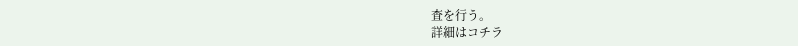査を行う。
詳細はコチラ